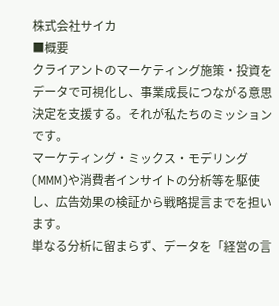株式会社サイカ
■概要
クライアントのマーケティング施策・投資をデータで可視化し、事業成長につながる意思決定を支援する。それが私たちのミッションです。
マーケティング・ミックス・モデリング(MMM)や消費者インサイトの分析等を駆使し、広告効果の検証から戦略提言までを担います。
単なる分析に留まらず、データを「経営の言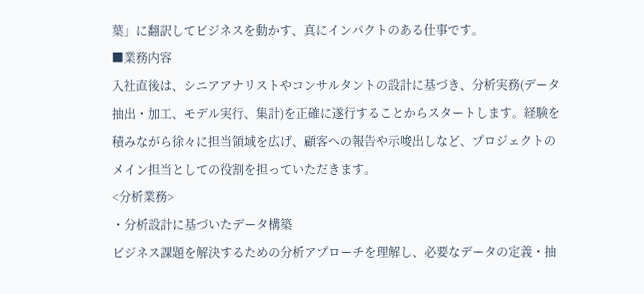葉」に翻訳してビジネスを動かす、真にインパクトのある仕事です。
■業務内容
入社直後は、シニアアナリストやコンサルタントの設計に基づき、分析実務(データ抽出・加工、モデル実行、集計)を正確に遂行することからスタートします。経験を積みながら徐々に担当領域を広げ、顧客への報告や示唆出しなど、プロジェクトのメイン担当としての役割を担っていただきます。
<分析業務>
・分析設計に基づいたデータ構築
ビジネス課題を解決するための分析アプローチを理解し、必要なデータの定義・抽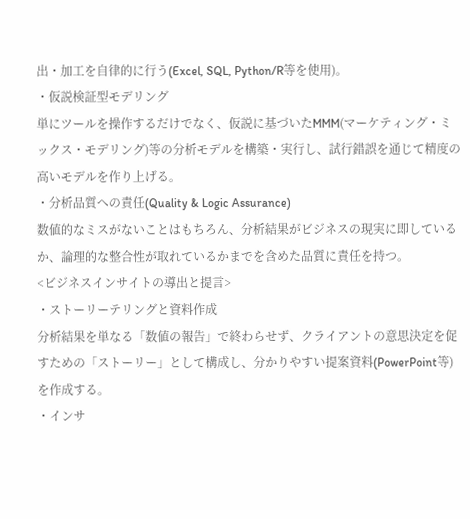出・加工を自律的に行う(Excel, SQL, Python/R等を使用)。
・仮説検証型モデリング
単にツールを操作するだけでなく、仮説に基づいたMMM(マーケティング・ミックス・モデリング)等の分析モデルを構築・実行し、試行錯誤を通じて精度の高いモデルを作り上げる。
・分析品質への責任(Quality & Logic Assurance)
数値的なミスがないことはもちろん、分析結果がビジネスの現実に即しているか、論理的な整合性が取れているかまでを含めた品質に責任を持つ。
<ビジネスインサイトの導出と提言>
・ストーリーテリングと資料作成
分析結果を単なる「数値の報告」で終わらせず、クライアントの意思決定を促すための「ストーリー」として構成し、分かりやすい提案資料(PowerPoint等)を作成する。
・インサ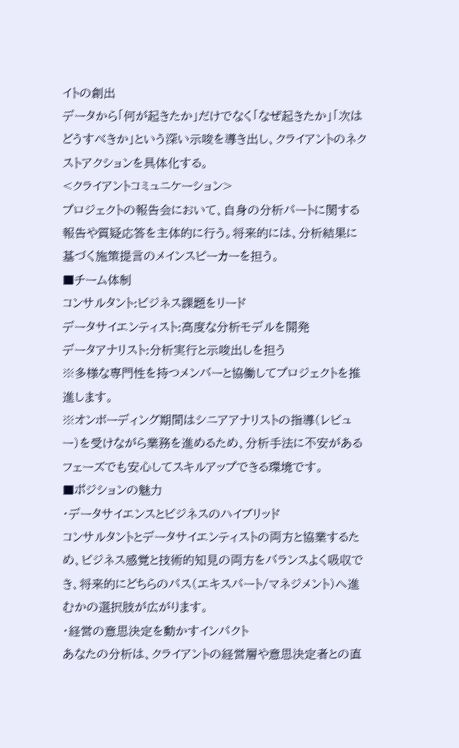イトの創出
データから「何が起きたか」だけでなく「なぜ起きたか」「次はどうすべきか」という深い示唆を導き出し、クライアントのネクストアクションを具体化する。
<クライアントコミュニケーション>
プロジェクトの報告会において、自身の分析パートに関する報告や質疑応答を主体的に行う。将来的には、分析結果に基づく施策提言のメインスピーカーを担う。
■チーム体制
コンサルタント:ビジネス課題をリード
データサイエンティスト:高度な分析モデルを開発
データアナリスト:分析実行と示唆出しを担う
※多様な専門性を持つメンバーと協働してプロジェクトを推進します。
※オンボーディング期間はシニアアナリストの指導(レビュー)を受けながら業務を進めるため、分析手法に不安があるフェーズでも安心してスキルアップできる環境です。
■ポジションの魅力
・データサイエンスとビジネスのハイブリッド
コンサルタントとデータサイエンティストの両方と協業するため、ビジネス感覚と技術的知見の両方をバランスよく吸収でき、将来的にどちらのパス(エキスパート/マネジメント)へ進むかの選択肢が広がります。
・経営の意思決定を動かすインパクト
あなたの分析は、クライアントの経営層や意思決定者との直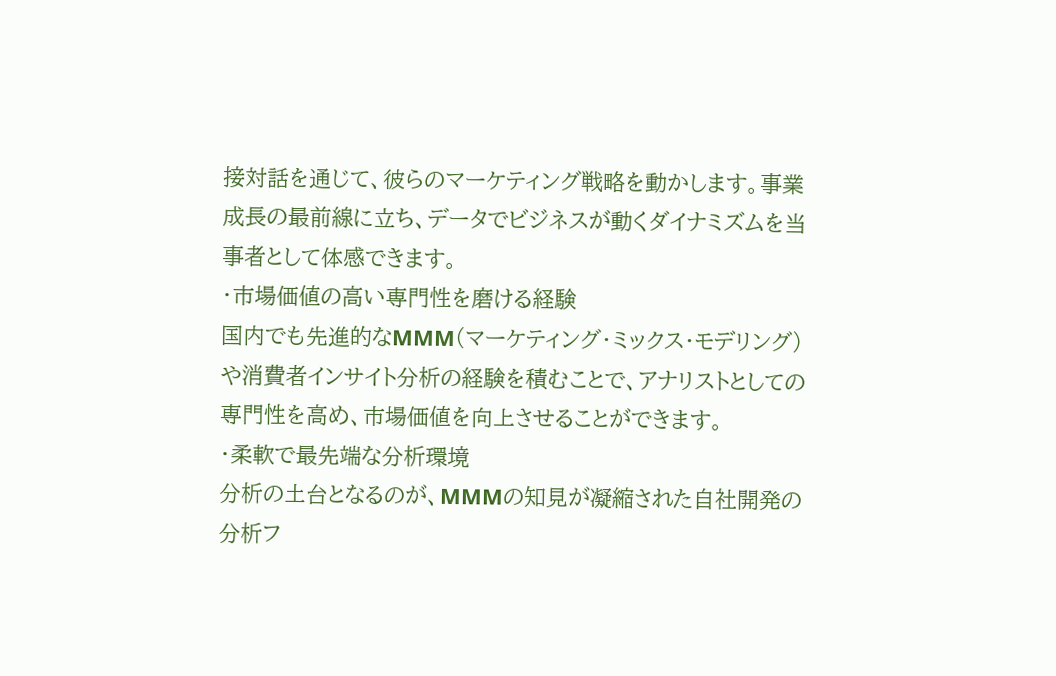接対話を通じて、彼らのマーケティング戦略を動かします。事業成長の最前線に立ち、データでビジネスが動くダイナミズムを当事者として体感できます。
・市場価値の高い専門性を磨ける経験
国内でも先進的なMMM(マーケティング・ミックス・モデリング)や消費者インサイト分析の経験を積むことで、アナリストとしての専門性を高め、市場価値を向上させることができます。
・柔軟で最先端な分析環境
分析の土台となるのが、MMMの知見が凝縮された自社開発の分析フ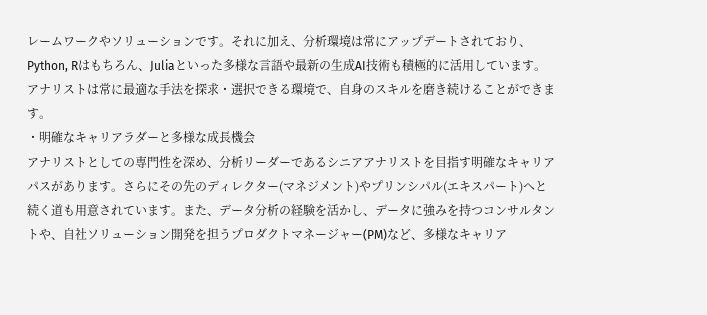レームワークやソリューションです。それに加え、分析環境は常にアップデートされており、Python, Rはもちろん、Juliaといった多様な言語や最新の生成AI技術も積極的に活用しています。アナリストは常に最適な手法を探求・選択できる環境で、自身のスキルを磨き続けることができます。
・明確なキャリアラダーと多様な成長機会
アナリストとしての専門性を深め、分析リーダーであるシニアアナリストを目指す明確なキャリアパスがあります。さらにその先のディレクター(マネジメント)やプリンシパル(エキスパート)へと続く道も用意されています。また、データ分析の経験を活かし、データに強みを持つコンサルタントや、自社ソリューション開発を担うプロダクトマネージャー(PM)など、多様なキャリア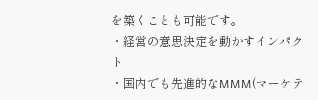を築くことも可能です。
・経営の意思決定を動かすインパクト
・国内でも先進的なMMM(マーケテ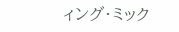ィング・ミック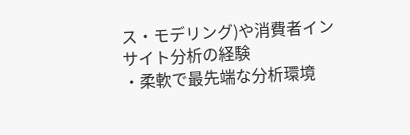ス・モデリング)や消費者インサイト分析の経験
・柔軟で最先端な分析環境